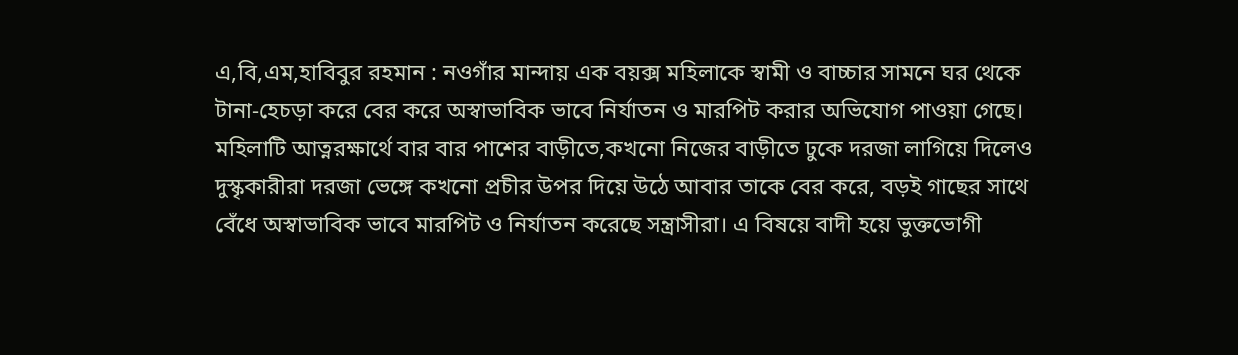এ,বি,এম,হাবিবুর রহমান : নওগাঁর মান্দায় এক বয়ক্স মহিলাকে স্বামী ও বাচ্চার সামনে ঘর থেকে টানা-হেচড়া করে বের করে অস্বাভাবিক ভাবে নির্যাতন ও মারপিট করার অভিযোগ পাওয়া গেছে। মহিলাটি আত্নরক্ষার্থে বার বার পাশের বাড়ীতে,কখনো নিজের বাড়ীতে ঢুকে দরজা লাগিয়ে দিলেও দুস্কৃকারীরা দরজা ভেঙ্গে কখনো প্রচীর উপর দিয়ে উঠে আবার তাকে বের করে, বড়ই গাছের সাথে বেঁধে অস্বাভাবিক ভাবে মারপিট ও নির্যাতন করেছে সন্ত্রাসীরা। এ বিষয়ে বাদী হয়ে ভুক্তভোগী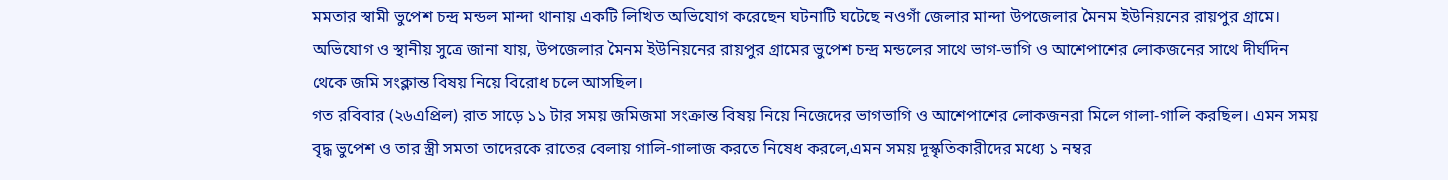মমতার স্বামী ভুপেশ চন্দ্র মন্ডল মান্দা থানায় একটি লিখিত অভিযোগ করেছেন ঘটনাটি ঘটেছে নওগাঁ জেলার মান্দা উপজেলার মৈনম ইউনিয়নের রায়পুর গ্রামে।
অভিযোগ ও স্থানীয় সুত্রে জানা যায়, উপজেলার মৈনম ইউনিয়নের রায়পুর গ্রামের ভুপেশ চন্দ্র মন্ডলের সাথে ভাগ-ভাগি ও আশেপাশের লোকজনের সাথে দীর্ঘদিন থেকে জমি সংক্লান্ত বিষয় নিয়ে বিরোধ চলে আসছিল।
গত রবিবার (২৬এপ্রিল) রাত সাড়ে ১১ টার সময় জমিজমা সংক্রান্ত বিষয় নিয়ে নিজেদের ভাগভাগি ও আশেপাশের লোকজনরা মিলে গালা-গালি করছিল। এমন সময় বৃদ্ধ ভুপেশ ও তার স্ত্রী সমতা তাদেরকে রাতের বেলায় গালি-গালাজ করতে নিষেধ করলে,এমন সময় দূস্কৃতিকারীদের মধ্যে ১ নম্বর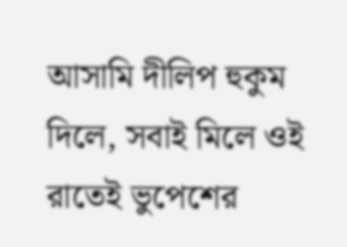আসামি দীলিপ হুকুম দিলে, সবাই মিলে ওই রাতেই ভুপেশের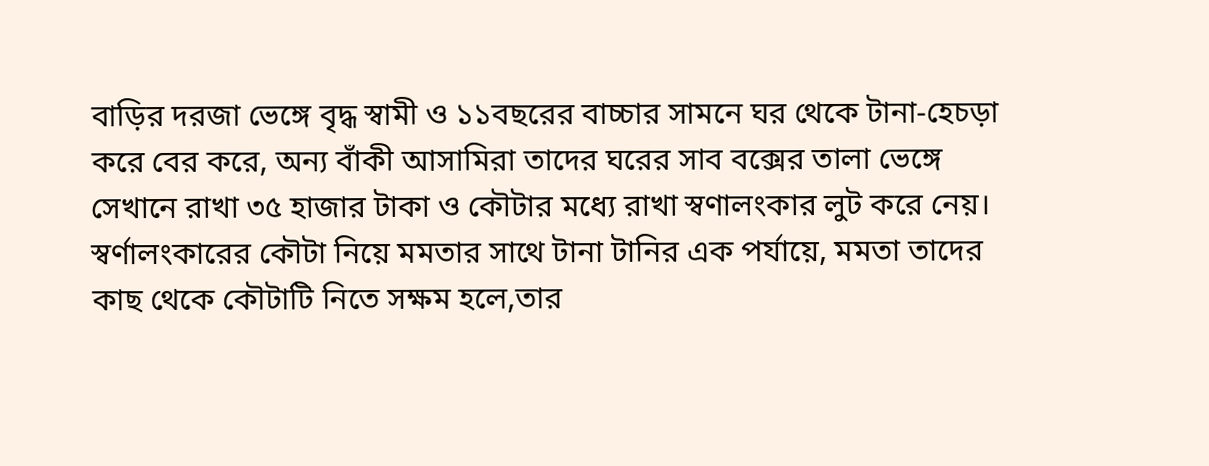বাড়ির দরজা ভেঙ্গে বৃদ্ধ স্বামী ও ১১বছরের বাচ্চার সামনে ঘর থেকে টানা-হেচড়া করে বের করে, অন্য বাঁকী আসামিরা তাদের ঘরের সাব বক্সের তালা ভেঙ্গে সেখানে রাখা ৩৫ হাজার টাকা ও কৌটার মধ্যে রাখা স্বণালংকার লুট করে নেয়। স্বর্ণালংকারের কৌটা নিয়ে মমতার সাথে টানা টানির এক পর্যায়ে, মমতা তাদের কাছ থেকে কৌটাটি নিতে সক্ষম হলে,তার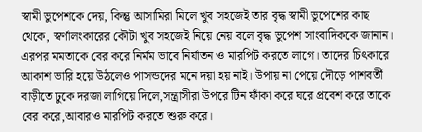স্বামী ভুপেশকে দেয়, কিন্তু আসামিরা মিলে খুব সহজেই তার বৃদ্ধ স্বামী ভুপেশের কাছ থেকে, স্বর্ণালংকারের কৌটা খুব সহজেই নিয়ে নেয় বলে বৃদ্ধ ভুপেশ সাংবাদিককে জানান। এরপর মমতাকে বের করে নির্মম ভাবে নির্যাতন ও মারপিট করতে লাগে। তাদের চিৎকারে আকাশ ভারি হয়ে উঠলেও পাসন্ডদের মনে দয়া হয় নাই। উপায় না পেয়ে দৌড়ে পাশবর্তী বাড়ীতে ঢুকে দরজা লাগিয়ে দিলে,সন্ত্রাসীরা উপরে টিন ফাঁকা করে ঘরে প্রবেশ করে তাকে বের করে,আবারও মারপিট করতে শুরু করে।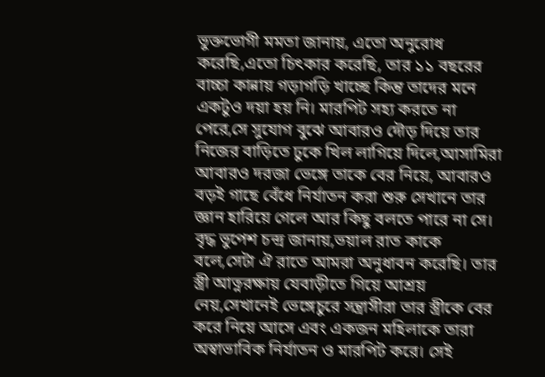ভুক্তভোগী মমতা জানায়, এতো অনুরোধ করেছি,এতো চিৎকার করেছি, তার ১১ বছরের বাচ্চা কান্নায় গড়াগড়ি খাচ্ছে কিন্তু তাদের মনে একটুও দয়া হয় নি। মারপিট সহ্য করতে না পেরে,সে সুযোগ বুঝে আবারও দৌড় দিয়ে তার নিজের বাড়িতে ঢুকে খিল লাগিয়ে দিলে,আসামিরা আবারও দরজা ভেঙ্গে তাকে বের নিয়ে, আবারও বড়ই গাছে বেঁধে নির্যাতন করা শুরু সেখানে তার জ্ঞান হারিয়ে গেলে আর কিছু বলতে পারে না সে। বৃদ্ধ ভুপেশ চন্দ্র জানায়,ভয়াল রাত কাকে বলে,সেটা ঐ রাতে আমরা অনুধাবন করেছি। তার স্ত্রী আত্নরক্ষায় যেবাড়ীতে গিয়ে আশ্রয় নেয়,সেখানেই ভেঙ্গেচুরে সন্ত্রাসীরা তার স্ত্রীকে বের করে নিয়ে আসে এবং একজন মহিলাকে তারা অস্বাভাবিক নির্যাতন ও মারপিট করে। সেই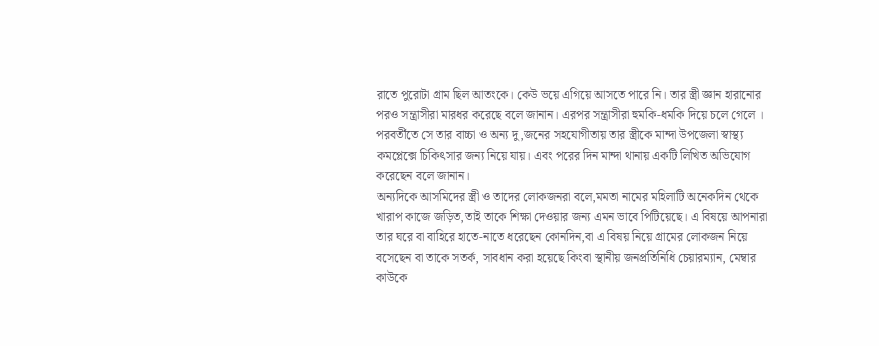রাতে পুরোটা গ্রাম ছিল আতংকে। কেউ ভয়ে এগিয়ে আসতে পারে নি। তার স্ত্রী জ্ঞান হারানোর পরও সন্ত্রাসীরা মারধর করেছে বলে জানান। এরপর সন্ত্রাসীরা হুমকি-ধমকি দিয়ে চলে গেলে । পরবর্তীতে সে তার বাচ্চা ও অন্য দু,জনের সহযোগীতায় তার স্ত্রীকে মান্দা উপজেলা স্বাস্থ্য কমপ্লেক্সে চিকিৎসার জন্য নিয়ে যায়। এবং পরের দিন মান্দা থানায় একটি লিখিত অভিযোগ করেছেন বলে জানান।
অন্যদিকে আসমিদের স্ত্রী ও তাদের লোকজনরা বলে,মমতা নামের মহিলাটি অনেকদিন থেকে খারাপ কাজে জড়িত,তাই তাকে শিক্ষা দেওয়ার জন্য এমন ভাবে পিটিয়েছে। এ বিষয়ে আপনারা তার ঘরে বা বাহিরে হাতে-নাতে ধরেছেন কোনদিন,বা এ বিষয় নিয়ে গ্রামের লোকজন নিয়ে বসেছেন বা তাকে সতর্ক, সাবধান করা হয়েছে কিংবা স্থানীয় জনপ্রতিনিধি চেয়ারম্যান, মেম্বার কাউকে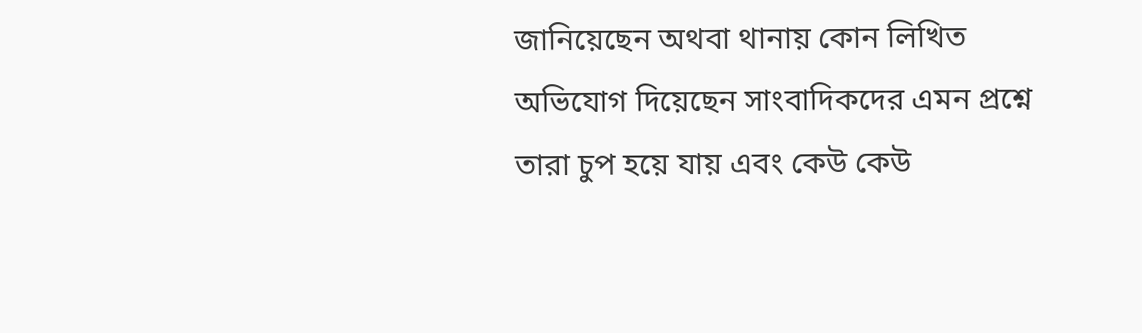জানিয়েছেন অথবা থানায় কোন লিখিত অভিযোগ দিয়েছেন সাংবাদিকদের এমন প্রশ্নে তারা চুপ হয়ে যায় এবং কেউ কেউ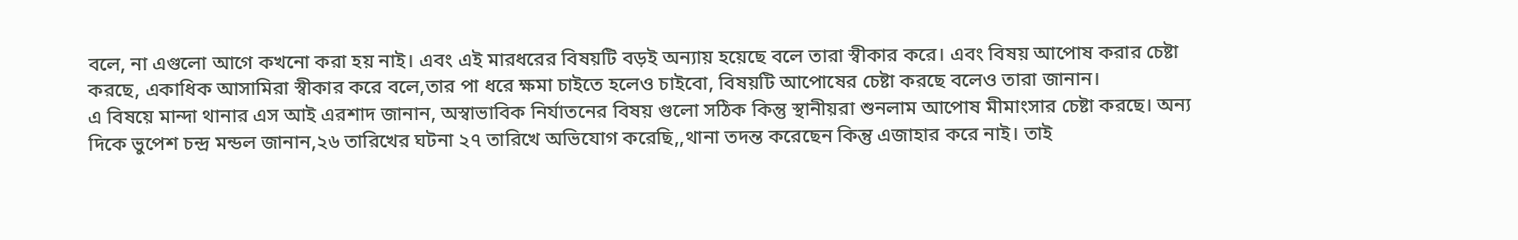বলে, না এগুলো আগে কখনো করা হয় নাই। এবং এই মারধরের বিষয়টি বড়ই অন্যায় হয়েছে বলে তারা স্বীকার করে। এবং বিষয় আপোষ করার চেষ্টা করছে, একাধিক আসামিরা স্বীকার করে বলে,তার পা ধরে ক্ষমা চাইতে হলেও চাইবো, বিষয়টি আপোষের চেষ্টা করছে বলেও তারা জানান।
এ বিষয়ে মান্দা থানার এস আই এরশাদ জানান, অস্বাভাবিক নির্যাতনের বিষয় গুলো সঠিক কিন্তু স্থানীয়রা শুনলাম আপোষ মীমাংসার চেষ্টা করছে। অন্য দিকে ভুপেশ চন্দ্র মন্ডল জানান,২৬ তারিখের ঘটনা ২৭ তারিখে অভিযোগ করেছি,,থানা তদন্ত করেছেন কিন্তু এজাহার করে নাই। তাই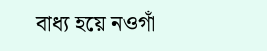বাধ্য হয়ে নওগাঁ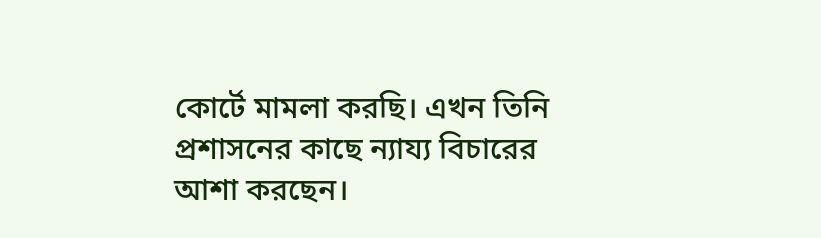কোর্টে মামলা করছি। এখন তিনি প্রশাসনের কাছে ন্যায্য বিচারের আশা করছেন।